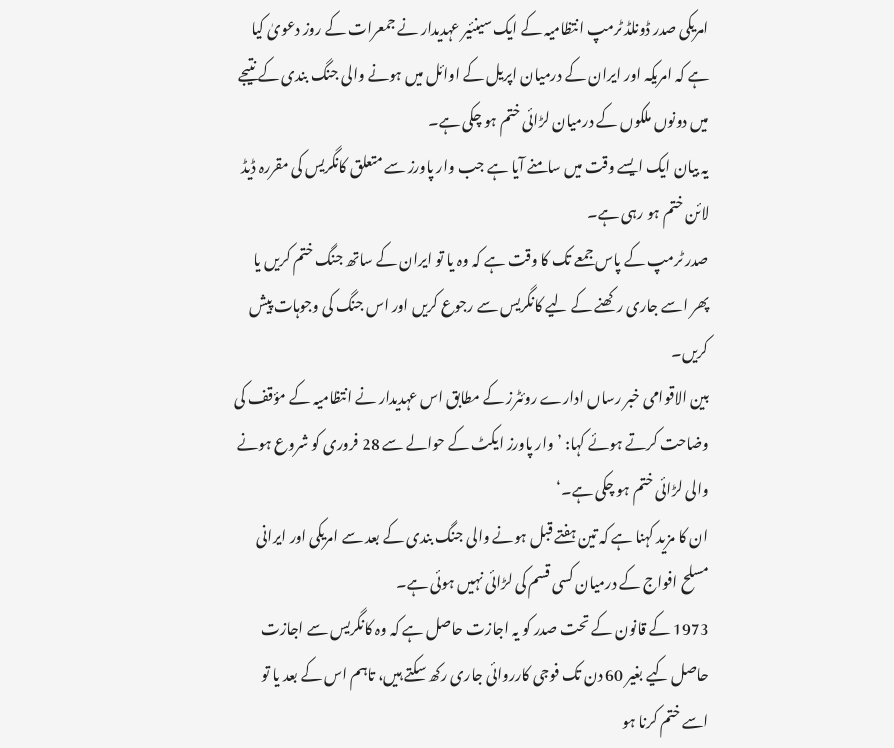امریکی صدر ڈونلڈ ٹرمپ انتظامیہ کے ایک سینئیر عہدیدار نے جمعرات کے روز دعویٰ کیا ہے کہ امریکہ اور ایران کے درمیان اپریل کے اوائل میں ہونے والی جنگ بندی کے نتیجے میں دونوں ملکوں کے درمیان لڑائی ختم ہو چکی ہے۔
یہ بیان ایک ایسے وقت میں سامنے آیا ہے جب وار پاورز سے متعلق کانگریس کی مقررہ ڈیڈ لائن ختم ہو رہی ہے۔
صدر ٹرمپ کے پاس جمعے تک کا وقت ہے کہ وہ یا تو ایران کے ساتھ جنگ ختم کریں یا پھر اسے جاری رکھنے کے لیے کانگریس سے رجوع کریں اور اس جنگ کی وجوہات پیش کریں۔
بین الاقوامی خبر رساں ادارے روئٹرز کے مطابق اس عہدیدار نے انتظامیہ کے مؤقف کی وضاحت کرتے ہوئے کہا: ’وار پاورز ایکٹ کے حوالے سے 28 فروری کو شروع ہونے والی لڑائی ختم ہو چکی ہے۔‘
ان کا مزید کہنا ہے کہ تین ہفتے قبل ہونے والی جنگ بندی کے بعد سے امریکی اور ایرانی مسلح افواج کے درمیان کسی قسم کی لڑائی نہیں ہوئی ہے۔
1973 کے قانون کے تحت صدر کو یہ اجازت حاصل ہے کہ وہ کانگریس سے اجازت حاصل کیے بغیر 60 دن تک فوجی کارروائی جاری رکھ سکتے ہیں، تاہم اس کے بعد یا تو اسے ختم کرنا ہو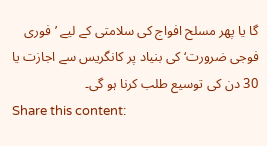گا یا پھر مسلح افواج کی سلامتی کے لیے ’فوری فوجی ضرورت‘ کی بنیاد پر کانگریس سے اجازت یا 30 دن کی توسیع طلب کرنا ہو گی۔
Share this content: